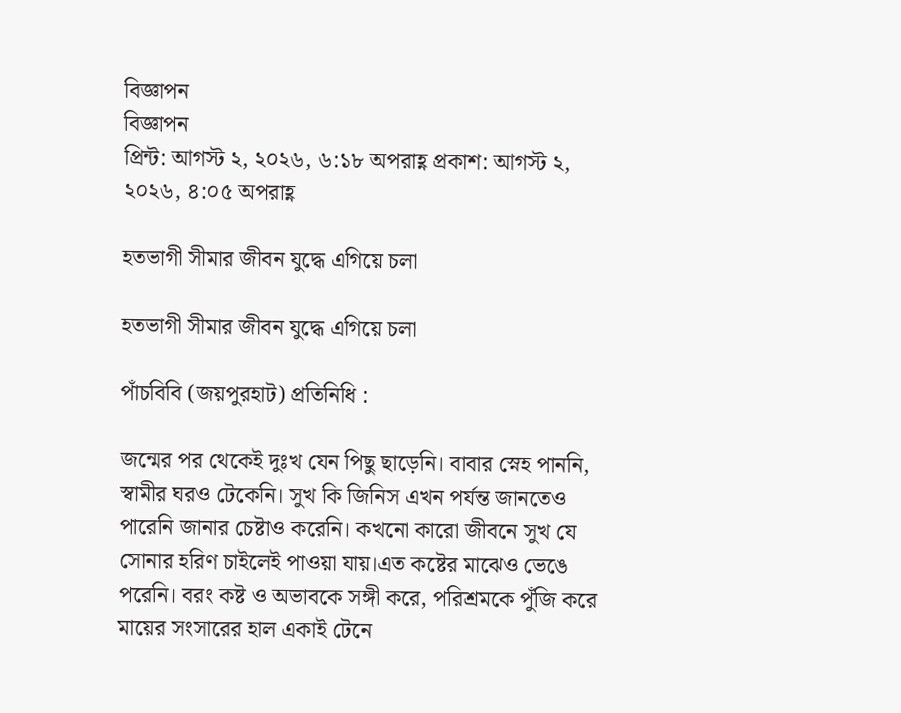বিজ্ঞাপন
বিজ্ঞাপন
প্রিন্ট: আগস্ট ২, ২০২৬, ৬:১৮ অপরাহ্ণ প্রকাশ: আগস্ট ২, ২০২৬, ৪:০৫ অপরাহ্ণ

হতভাগী সীমার জীবন যুদ্ধে এগিয়ে চলা

হতভাগী সীমার জীবন যুদ্ধে এগিয়ে চলা

পাঁচবিবি (জয়পুরহাট) প্রতিনিধি :

জন্মের পর থেকেই দুঃখ যেন পিছু ছাড়েনি। বাবার স্নেহ পাননি, স্বামীর ঘরও টেকেনি। সুখ কি জিনিস এখন পর্যন্ত জানতেও পারেনি জানার চেষ্টাও করেনি। কখনো কারো জীবনে সুখ যে সোনার হরিণ চাইলেই পাওয়া যায়।এত কষ্টের মাঝেও ভেঙে পরেনি। বরং কষ্ট ও অভাবকে সঙ্গী করে, পরিশ্রমকে পুঁজি করে মায়ের সংসারের হাল একাই টেনে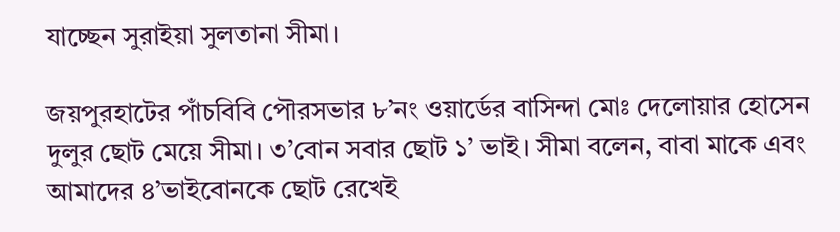যাচ্ছেন সুরাইয়া সুলতানা সীমা।

জয়পুরহাটের পাঁচবিবি পৌরসভার ৮’নং ওয়ার্ডের বাসিন্দা মোঃ দেলোয়ার হোসেন দুলুর ছোট মেয়ে সীমা। ৩’বোন সবার ছোট ১’ ভাই। সীমা বলেন, বাবা মাকে এবং আমাদের ৪’ভাইবোনকে ছোট রেখেই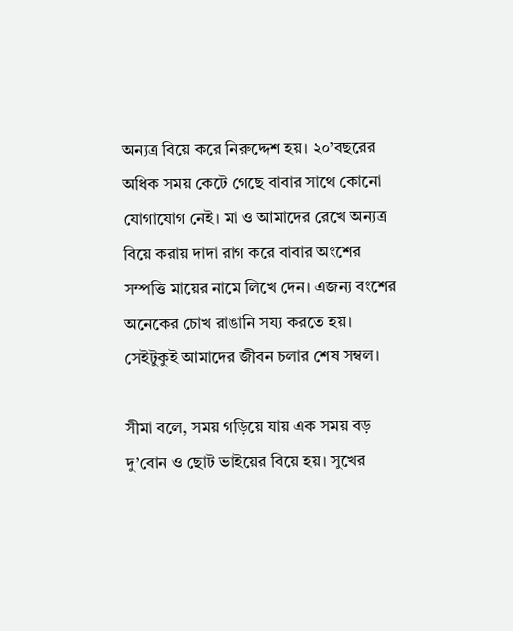অন্যত্র বিয়ে করে নিরুদ্দেশ হয়। ২০’বছরের অধিক সময় কেটে গেছে বাবার সাথে কোনো যোগাযোগ নেই। মা ও আমাদের রেখে অন্যত্র বিয়ে করায় দাদা রাগ করে বাবার অংশের সম্পত্তি মায়ের নামে লিখে দেন। এজন্য বংশের অনেকের চোখ রাঙানি সয্য করতে হয়। সেইটুকুই আমাদের জীবন চলার শেষ সম্বল।

সীমা বলে, সময় গড়িয়ে যায় এক সময় বড় দু’বোন ও ছোট ভাইয়ের বিয়ে হয়। সুখের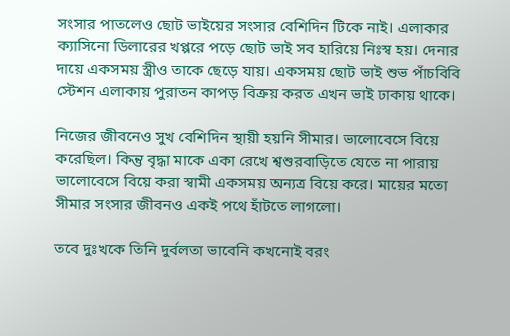সংসার পাতলেও ছোট ভাইয়ের সংসার বেশিদিন টিকে নাই। এলাকার ক্যাসিনো ডিলারের খপ্পরে পড়ে ছোট ভাই সব হারিয়ে নিঃস্ব হয়। দেনার দায়ে একসময় স্ত্রীও তাকে ছেড়ে যায়। একসময় ছোট ভাই শুভ পাঁচবিবি স্টেশন এলাকায় পুরাতন কাপড় বিক্রয় করত এখন ভাই ঢাকায় থাকে।

নিজের জীবনেও সুখ বেশিদিন স্থায়ী হয়নি সীমার। ভালোবেসে বিয়ে করেছিল। কিন্তু বৃদ্ধা মাকে একা রেখে শ্বশুরবাড়িতে যেতে না পারায় ভালোবেসে বিয়ে করা স্বামী একসময় অন্যত্র বিয়ে করে। মায়ের মতো সীমার সংসার জীবনও একই পথে হাঁটতে লাগলো।

তবে দুঃখকে তিনি দুর্বলতা ভাবেনি কখনোই বরং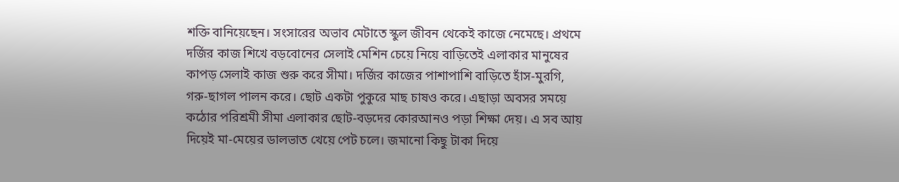শক্তি বানিয়েছেন। সংসারের অভাব মেটাতে স্কুল জীবন থেকেই কাজে নেমেছে। প্রথমে দর্জির কাজ শিখে বড়বোনের সেলাই মেশিন চেয়ে নিয়ে বাড়িতেই এলাকার মানুষের কাপড় সেলাই কাজ শুরু করে সীমা। দর্জির কাজের পাশাপাশি বাড়িতে হাঁস-মুরগি, গরু-ছাগল পালন করে। ছোট একটা পুকুরে মাছ চাষও করে। এছাড়া অবসর সময়ে কঠোর পরিশ্রমী সীমা এলাকার ছোট-বড়দের কোরআনও পড়া শিক্ষা দেয়। এ সব আয় দিয়েই মা-মেয়ের ডালভাত খেয়ে পেট চলে। জমানো কিছু টাকা দিয়ে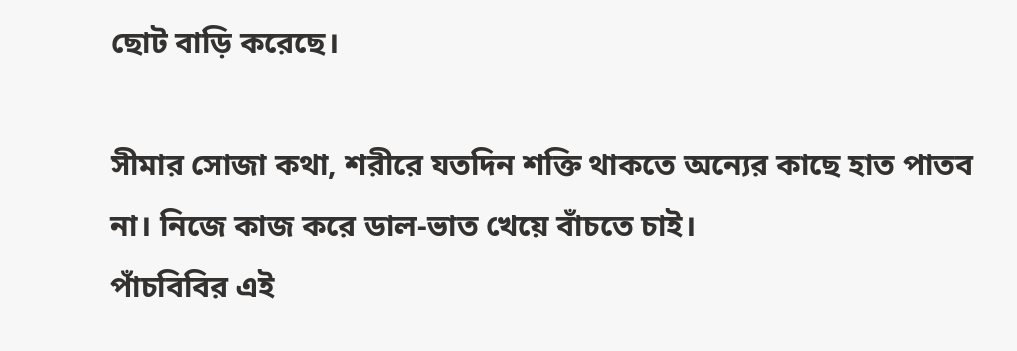ছোট বাড়ি করেছে।

সীমার সোজা কথা, শরীরে যতদিন শক্তি থাকতে অন্যের কাছে হাত পাতব না। নিজে কাজ করে ডাল-ভাত খেয়ে বাঁচতে চাই।
পাঁচবিবির এই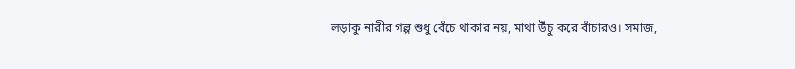লড়াকু নারীর গল্প শুধু বেঁচে থাকার নয়, মাথা উঁচু করে বাঁচারও। সমাজ,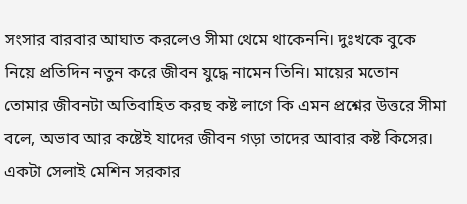সংসার বারবার আঘাত করলেও সীমা থেমে থাকেননি। দুঃখকে বুকে নিয়ে প্রতিদিন নতুন করে জীবন যুদ্ধে নামেন তিনি। মায়ের মতোন তোমার জীবনটা অতিবাহিত করছ কষ্ট লাগে কি এমন প্রশ্নের উত্তরে সীমা বলে, অভাব আর কষ্টেই যাদের জীবন গড়া তাদের আবার কষ্ট কিসের। একটা সেলাই মেশিন সরকার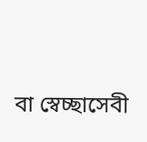বা স্বেচ্ছাসেবী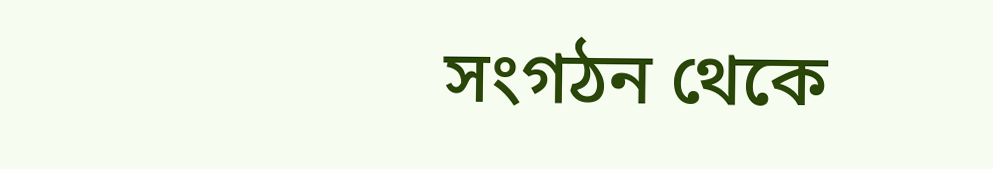সংগঠন থেকে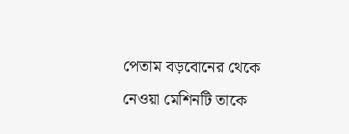পেতাম বড়বোনের থেকে নেওয়া মেশিনটি তাকে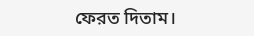ফেরত দিতাম।